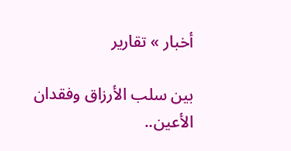أخبار » تقارير

بين سلب الأرزاق وفقدان الأعين..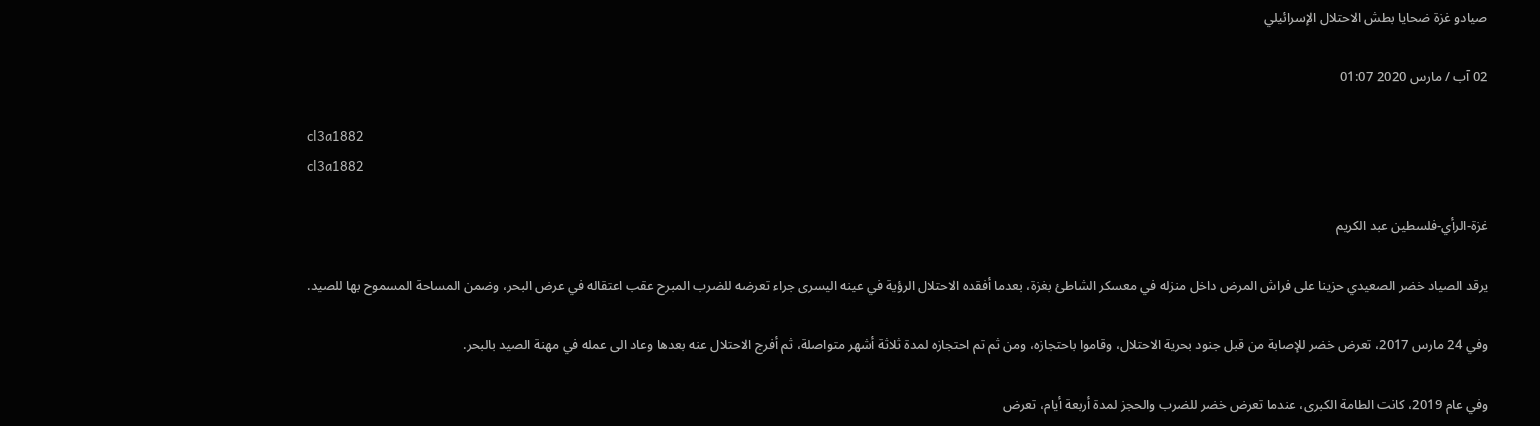صيادو غزة ضحايا بطش الاحتلال الإسرائيلي

02 آب / مارس 2020 01:07

cl3a1882
cl3a1882

غزة-الرأي-فلسطين عبد الكريم

يرقد الصياد خضر الصعيدي حزينا على فراش المرض داخل منزله في معسكر الشاطئ بغزة، بعدما أفقده الاحتلال الرؤية في عينه اليسرى جراء تعرضه للضرب المبرح عقب اعتقاله في عرض البحر، وضمن المساحة المسموح بها للصيد.

وفي 24 مارس 2017، تعرض خضر للإصابة من قبل جنود بحرية الاحتلال، وقاموا باحتجازه، ومن ثم تم احتجازه لمدة ثلاثة أشهر متواصلة، ثم أفرج الاحتلال عنه بعدها وعاد الى عمله في مهنة الصيد بالبحر.

وفي عام 2019، كانت الطامة الكبرى، عندما تعرض خضر للضرب والحجز لمدة أربعة أيام، تعرض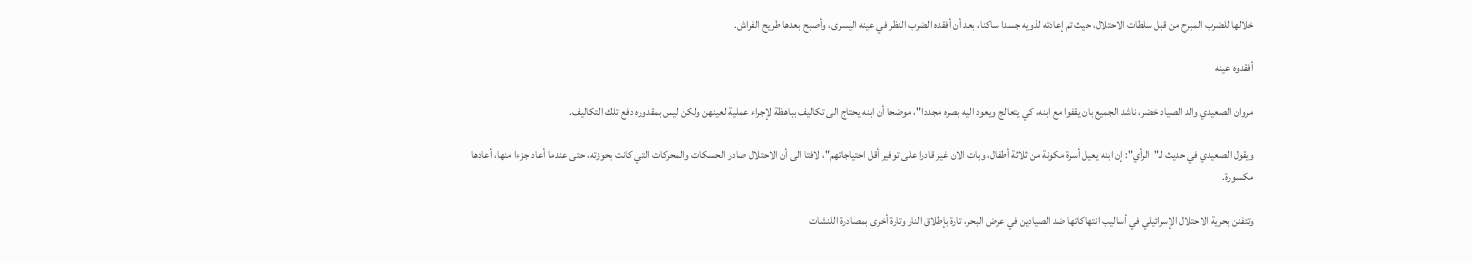خلالها للضرب المبرح من قبل سلطات الاحتلال، حيث تم إعادته لذويه جسدا ساكنا، بعد أن أفقده الضرب النظر في عينه اليسرى، وأصبح بعدها طريح الفراش.

أفقدوه عينه

مروان الصعيدي والد الصياد خضر، ناشد الجميع بان يقفوا مع ابنه، كي يتعالج ويعود اليه بصره مجددا"، موضحا أن ابنه يحتاج الى تكاليف بباهظة لإجراء عملية لعينهن ولكن ليس بمقدوره دفع تلك التكاليف.

ويقول الصعيدي في حديث لـ"الرأي": إن ابنه يعيل أسرة مكونة من ثلاثة أطفال، وبات الان غير قادرا على توفير أقل احتياجاتهم"، لافتا الى أن الاحتلال صادر الحسكات والمحركات التي كانت بحوزته، حتى عندما أعاد جزءا منها، أعادها مكسورة.

وتتفنن بحرية الاحتلال الإسرائيلي في أساليب انتهاكاتها ضد الصيادين في عرض البحر، تارة بإطلاق النار وتارة أخرى بمصادرة اللنشات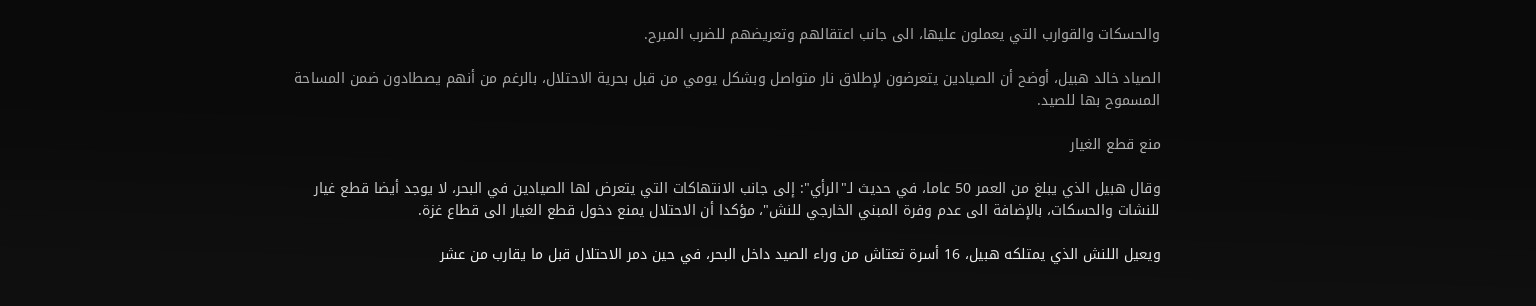والحسكات والقوارب التي يعملون عليها، الى جانب اعتقالهم وتعريضهم للضرب المبرح.

الصياد خالد هبيل، أوضح أن الصيادين يتعرضون لإطلاق نار متواصل وبشكل يومي من قبل بحرية الاحتلال، بالرغم من أنهم يصطادون ضمن المساحة المسموح بها للصيد.

منع قطع الغيار

وقال هبيل الذي يبلغ من العمر 50 عاما، في حديث لـ"الرأي": إلى جانب الانتهاكات التي يتعرض لها الصيادين في البحر، لا يوجد أيضا قطع غيار للنشات والحسكات، بالإضافة الى عدم وفرة المبني الخارجي للنش"، مؤكدا أن الاحتلال يمنع دخول قطع الغيار الى قطاع غزة.

ويعيل اللنش الذي يمتلكه هبيل، 16 أسرة تعتاش من وراء الصيد داخل البحر، في حين دمر الاحتلال قبل ما يقارب من عشر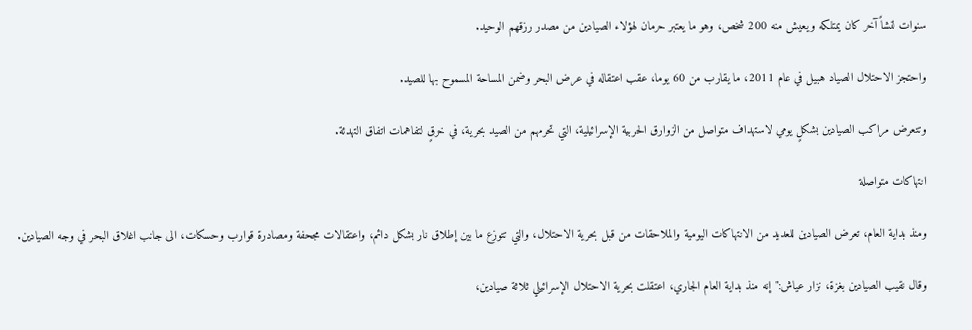سنوات لنشاً آخر كان يمتلكه ويعيش منه 200 شخص، وهو ما يعتبر حرمان لهؤلاء الصيادين من مصدر رزقهم الوحيد.

واحتجز الاحتلال الصياد هبيل في عام 2011، ما يقارب من 60 يوما، عقب اعتقاله في عرض البحر وضمن المساحة المسموح بها للصيد.

وتتعرض مراكب الصيادين بشكلٍ يومي لاستهداف متواصل من الزوارق الحربية الإسرائيلية، التي تحرمهم من الصيد بحرية، في خرقٍ لتفاهمات اتفاق التهدئة.

انتهاكات متواصلة

ومنذ بداية العام، تعرض الصيادين للعديد من الانتهاكات اليومية والملاحقات من قبل بحرية الاحتلال، والتي تتوزع ما بين إطلاق نار بشكل دائم، واعتقالات مجحفة ومصادرة قوارب وحسكات، الى جانب اغلاق البحر في وجه الصيادين.

وقال نقيب الصيادين بغزة، نزار عياش:" إنه منذ بداية العام الجاري، اعتقلت بحرية الاحتلال الإسرائيلي ثلاثة صيادين،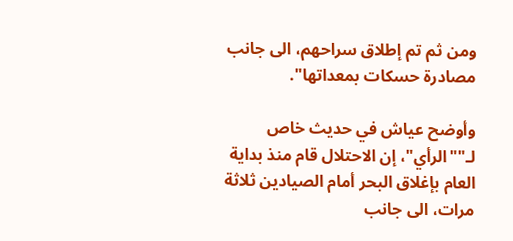ومن ثم تم إطلاق سراحهم، الى جانب مصادرة حسكات بمعداتها".

وأوضح عياش في حديث خاص لـ""الرأي"، إن الاحتلال قام منذ بداية العام بإغلاق البحر أمام الصيادين ثلاثة مرات، الى جانب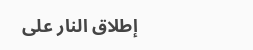إطلاق النار على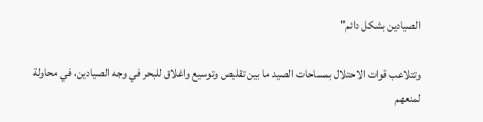الصيادين بشكل دائم"

وتتلاعب قوات الاحتلال بمساحات الصيد ما بين تقليص وتوسيع واغلاق للبحر في وجه الصيادين، في محاولة لمنعهم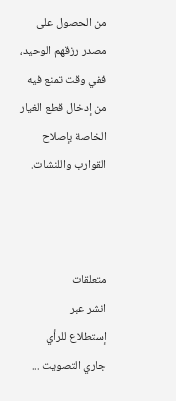من الحصول على مصدر رزقهم الوحيد، ففي وقت تمنع فيه من إدخال قطع الغيار الخاصة بإصلاح القوارب واللنشات.



متعلقات
انشر عبر
إستطلاع للرأي
جاري التصويت ...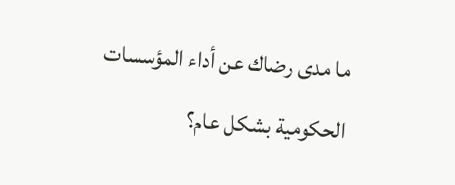ما مدى رضاك عن أداء المؤسسات الحكومية بشكل عام؟